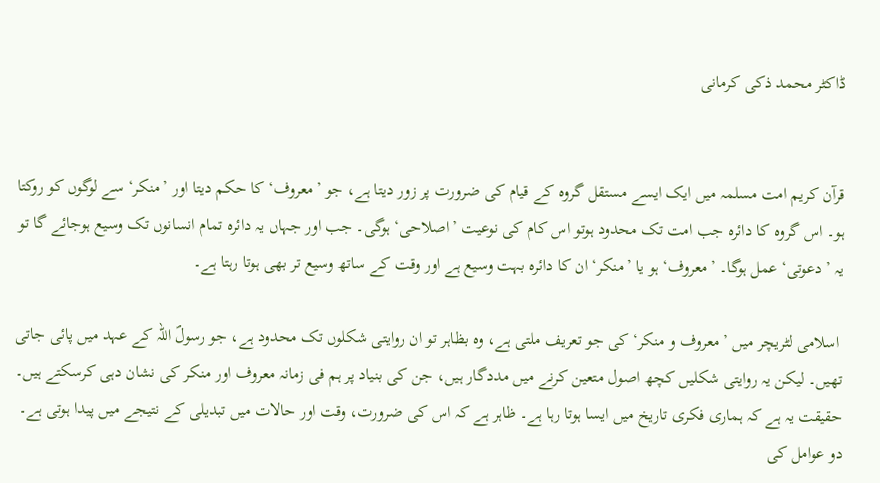ڈاکٹر محمد ذکی کرمانی


قرآن کریم امت مسلمہ میں ایک ایسے مستقل گروہ کے قیام کی ضرورت پر زور دیتا ہے، جو ’معروف‘ کا حکم دیتا اور ’منکر‘ سے لوگوں کو روکتا ہو۔ اس گروہ کا دائرہ جب امت تک محدود ہوتو اس کام کی نوعیت ’اصلاحی‘ ہوگی۔ جب اور جہاں یہ دائرہ تمام انسانوں تک وسیع ہوجائے گا تو یہ ’دعوتی‘ عمل ہوگا۔ ’معروف‘ ہو یا ’منکر‘ ان کا دائرہ بہت وسیع ہے اور وقت کے ساتھ وسیع تر بھی ہوتا رہتا ہے۔

 اسلامی لٹریچر میں ’معروف و منکر‘ کی جو تعریف ملتی ہے، وہ بظاہر تو ان روایتی شکلوں تک محدود ہے، جو رسولؐ اللہ کے عہد میں پائی جاتی تھیں۔ لیکن یہ روایتی شکلیں کچھ اصول متعین کرنے میں مددگار ہیں، جن کی بنیاد پر ہم فی زمانہ معروف اور منکر کی نشان دہی کرسکتے ہیں۔ حقیقت یہ ہے کہ ہماری فکری تاریخ میں ایسا ہوتا رہا ہے۔ ظاہر ہے کہ اس کی ضرورت، وقت اور حالات میں تبدیلی کے نتیجے میں پیدا ہوتی ہے۔ دو عوامل کی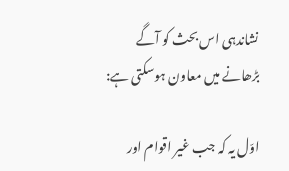نشاندہی اس بحث کو آگے بڑھانے میں معاون ہوسکتی ہے:

اوّل یہ کہ جب غیر اقوام اور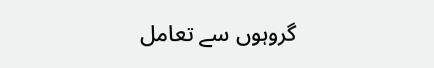گروہوں سے تعامل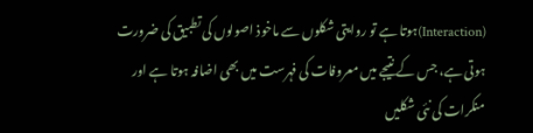(Interaction)ہوتا ہے تو روایتی شکلوں سے ماخوذ اصولوں کی تطبیق کی ضرورت ہوتی ہے، جس کے نتیجے میں معروفات کی فہرست میں بھی اضافہ ہوتا ہے اور منکرات کی نئی شکلیں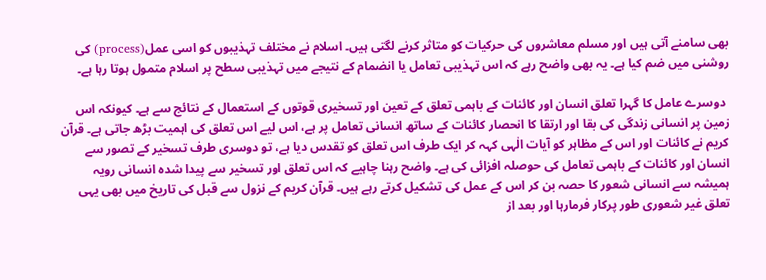بھی سامنے آتی ہیں اور مسلم معاشروں کی حرکیات کو متاثر کرنے لگتی ہیں۔ اسلام نے مختلف تہذیبوں کو اسی عمل(process) کی روشنی میں ضم کیا ہے۔ یہ بھی واضح رہے کہ اس تہذیبی تعامل یا انضمام کے نتیجے میں تہذیبی سطح پر اسلام متمول ہوتا رہا ہے۔

 دوسرے عامل کا گہرا تعلق انسان اور کائنات کے باہمی تعلق کے تعین اور تسخیری قوتوں کے استعمال کے نتائج سے ہے۔ کیونکہ اس زمین پر انسانی زندگی کی بقا اور ارتقا کا انحصار کائنات کے ساتھ انسانی تعامل پر ہے، اس لیے اس تعلق کی اہمیت بڑھ جاتی ہے۔ قرآن کریم نے کائنات اور اس کے مظاہر کو آیات الٰہی کہہ کر ایک طرف اس تعلق کو تقدس دیا ہے، تو دوسری طرف تسخیر کے تصور سے انسان اور کائنات کے باہمی تعامل کی حوصلہ افزائی کی ہے۔ واضح رہنا چاہیے کہ اس تعلق اور تسخیر سے پیدا شدہ انسانی رویہ ہمیشہ سے انسانی شعور کا حصہ بن کر اس کے عمل کی تشکیل کرتے رہے ہیں۔ قرآن کریم کے نزول سے قبل کی تاریخ میں بھی یہی تعلق غیر شعوری طور پرکار فرمارہا اور بعد از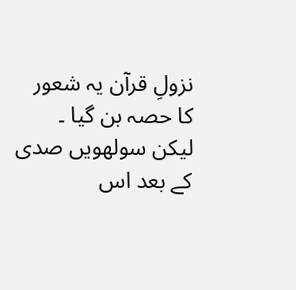نزولِ قرآن یہ شعور کا حصہ بن گیا ۔ لیکن سولھویں صدی کے بعد اس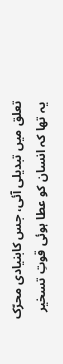تعلق میں تبدیلی آئی، جس کابنیادی محرّک یہ تھا کہ انسان کو عطا ہوئی قوتِ تسخیر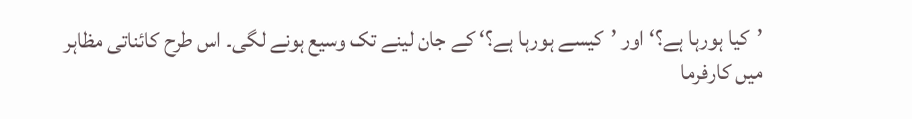’کیا ہورہا ہے؟‘ اور ’کیسے ہورہا ہے؟‘ کے جان لینے تک وسیع ہونے لگی۔ اس طرح کائناتی مظاہر میں کارفرما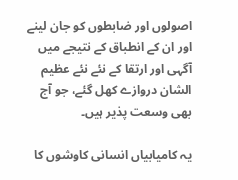اصولوں اور ضابطوں کو جان لینے اور ان کے انطباق کے نتیجے میں آگہی اور ارتقا کے نئے نئے عظیم الشان دروازے کھل گئے، جو آج بھی وسعت پذیر ہیں۔

یہ کامیابیاں انسانی کاوشوں کا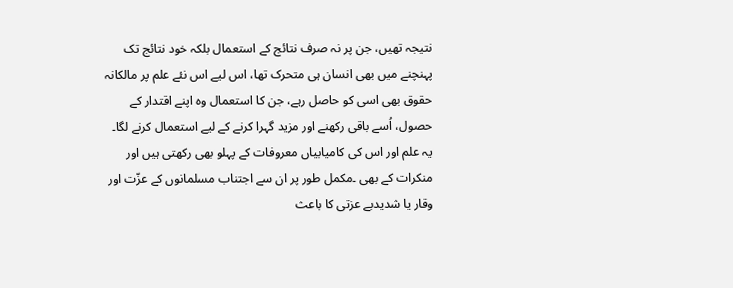نتیجہ تھیں، جن پر نہ صرف نتائج کے استعمال بلکہ خود نتائج تک پہنچنے میں بھی انسان ہی متحرک تھا، اس لیے اس نئے علم پر مالکانہ حقوق بھی اسی کو حاصل رہے، جن کا استعمال وہ اپنے اقتدار کے حصول، اُسے باقی رکھنے اور مزید گہرا کرنے کے لیے استعمال کرنے لگا۔ یہ علم اور اس کی کامیابیاں معروفات کے پہلو بھی رکھتی ہیں اور منکرات کے بھی ۔مکمل طور پر ان سے اجتناب مسلمانوں کے عزّت اور وقار یا شدیدبے عزتی کا باعث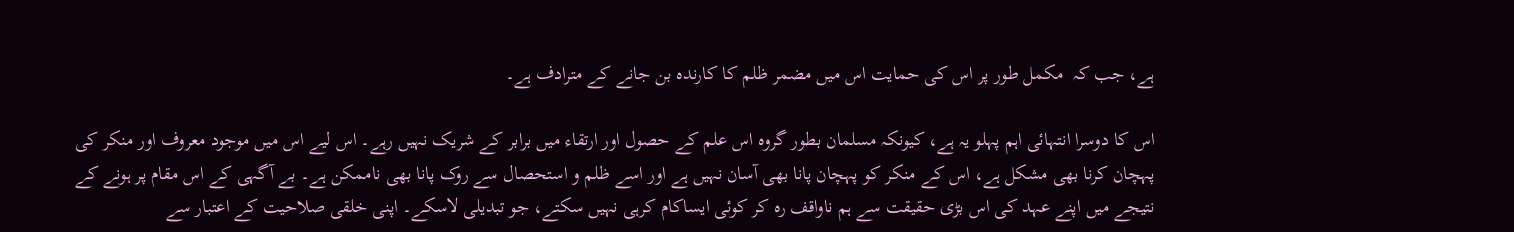ہے، جب کہ  مکمل طور پر اس کی حمایت اس میں مضمر ظلم کا کارندہ بن جانے کے مترادف ہے۔

اس کا دوسرا انتہائی اہم پہلو یہ ہے، کیونکہ مسلمان بطور گروہ اس علم کے حصول اور ارتقاء میں برابر کے شریک نہیں رہے۔ اس لیے اس میں موجود معروف اور منکر کی پہچان کرنا بھی مشکل ہے، اس کے منکر کو پہچان پانا بھی آسان نہیں ہے اور اسے ظلم و استحصال سے روک پانا بھی ناممکن ہے۔ بے آگہی کے اس مقام پر ہونے کے نتیجے میں اپنے عہد کی اس بڑی حقیقت سے ہم ناواقف رہ کر کوئی ایساکام کرہی نہیں سکتے، جو تبدیلی لاسکے۔ اپنی خلقی صلاحیت کے اعتبار سے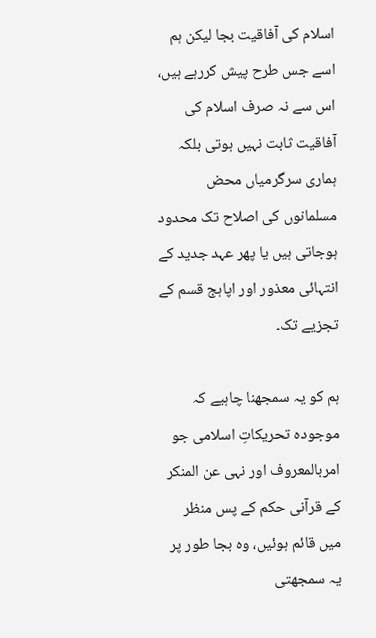اسلام کی آفاقیت بجا لیکن ہم اسے جس طرح پیش کررہے ہیں، اس سے نہ صرف اسلام کی آفاقیت ثابت نہیں ہوتی بلکہ ہماری سرگرمیاں محض مسلمانوں کی اصلاح تک محدود ہوجاتی ہیں یا پھر عہد جدید کے انتہائی معذور اور اپاہج قسم کے تجزیے تک۔

ہم کو یہ سمجھنا چاہیے کہ موجودہ تحریکاتِ اسلامی جو امربالمعروف اور نہی عن المنکر کے قرآنی حکم کے پس منظر میں قائم ہوئیں، وہ بجا طور پر یہ سمجھتی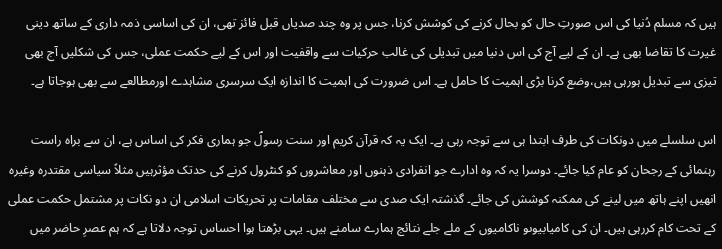ہیں کہ مسلم دُنیا کی اس صورتِ حال کو بحال کرنے کی کوشش کرنا، جس پر وہ چند صدیاں قبل فائز تھی، ان کی اساسی ذمہ داری کے ساتھ دینی غیرت کا تقاضا بھی ہے۔ ان کے لیے آج کی اس دنیا میں تبدیلی کی غالب حرکیات سے واقفیت اور اس کے لیے حکمت عملی، جس کی شکلیں آج بھی تیزی سے تبدیل ہورہی ہیں،وضع کرنا بڑی اہمیت کا حامل ہے۔ اس ضرورت کی اہمیت کا اندازہ ایک سرسری مشاہدے اورمطالعے سے بھی ہوجاتا ہے۔

اس سلسلے میں دونکات کی طرف ابتدا ہی سے توجہ رہی ہے۔ ایک یہ کہ قرآن کریم اور سنت رسولؐ جو ہماری فکر کی اساس ہے، ان سے براہ راست رہنمائی کے رجحان کو عام کیا جائے۔ دوسرا یہ کہ وہ ادارے جو انفرادی ذہنوں اور معاشروں کو کنٹرول کرنے کی حدتک مؤثرہیں مثلاً سیاسی مقتدرہ وغیرہ انھیں اپنے ہاتھ میں لینے کی ممکنہ کوشش کی جائے۔ گذشتہ ایک صدی سے مختلف مقامات پر تحریکات اسلامی ان دو نکات پر مشتمل حکمت عملی کے تحت کام کررہی ہیں۔ ان کی کامیابیوںو ناکامیوں کے ملے جلے نتائج ہمارے سامنے ہیں۔ یہی بڑھتا ہوا احساس توجہ دلاتا ہے کہ ہم عصرِ حاضر میں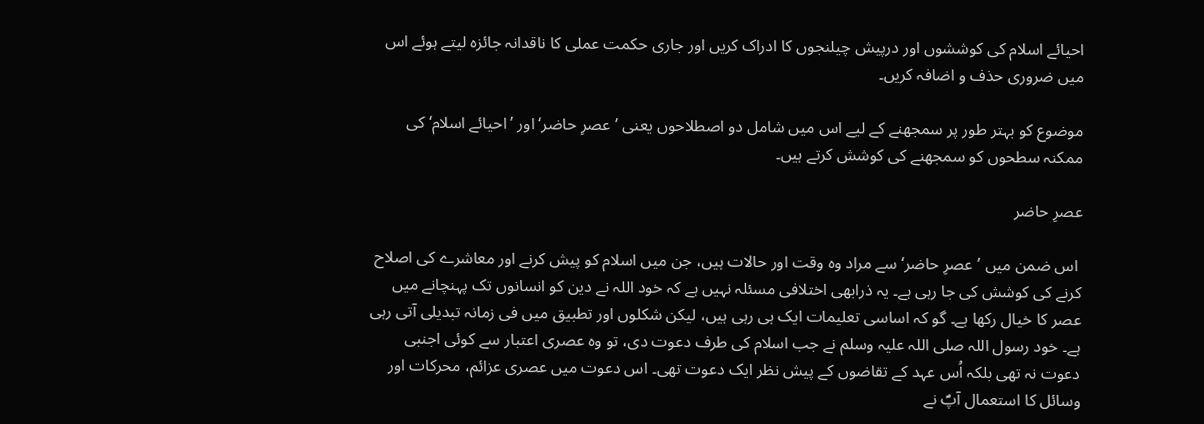احیائے اسلام کی کوششوں اور درپیش چیلنجوں کا ادراک کریں اور جاری حکمت عملی کا ناقدانہ جائزہ لیتے ہوئے اس میں ضروری حذف و اضافہ کریں۔

موضوع کو بہتر طور پر سمجھنے کے لیے اس میں شامل دو اصطلاحوں یعنی ’عصرِ حاضر‘ اور ’احیائے اسلام‘ کی ممکنہ سطحوں کو سمجھنے کی کوشش کرتے ہیں۔

عصرِ حاضر

 اس ضمن میں ’عصرِ حاضر‘ سے مراد وہ وقت اور حالات ہیں، جن میں اسلام کو پیش کرنے اور معاشرے کی اصلاح کرنے کی کوشش کی جا رہی ہے۔ یہ ذرابھی اختلافی مسئلہ نہیں ہے کہ خود اللہ نے دین کو انسانوں تک پہنچانے میں عصر کا خیال رکھا ہے۔ گو کہ اساسی تعلیمات ایک ہی رہی ہیں، لیکن شکلوں اور تطبیق میں فی زمانہ تبدیلی آتی رہی ہے۔ خود رسول اللہ صلی اللہ علیہ وسلم نے جب اسلام کی طرف دعوت دی، تو وہ عصری اعتبار سے کوئی اجنبی دعوت نہ تھی بلکہ اُس عہد کے تقاضوں کے پیش نظر ایک دعوت تھی۔ اس دعوت میں عصری عزائم، محرکات اور وسائل کا استعمال آپؐ نے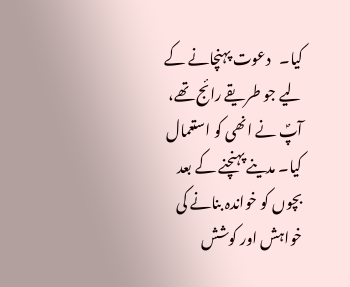کیا۔   دعوت پہنچانے کے لیے جو طریقے رائج تھے، آپؐ نے انھی کو استعمال کیا۔ مدینے پہنچنے کے بعد بچوں کو خواندہ بنانے کی خواہش اور کوشش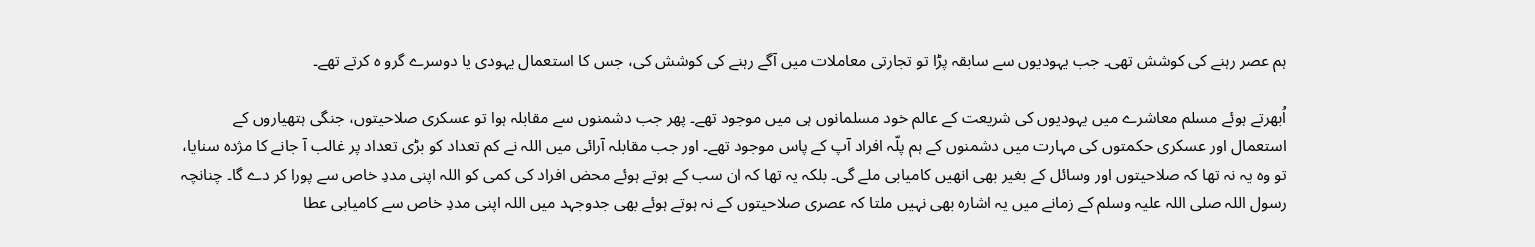ہم عصر رہنے کی کوشش تھی۔ جب یہودیوں سے سابقہ پڑا تو تجارتی معاملات میں آگے رہنے کی کوشش کی، جس کا استعمال یہودی یا دوسرے گرو ہ کرتے تھے۔

اُبھرتے ہوئے مسلم معاشرے میں یہودیوں کی شریعت کے عالم خود مسلمانوں ہی میں موجود تھے۔ پھر جب دشمنوں سے مقابلہ ہوا تو عسکری صلاحیتوں، جنگی ہتھیاروں کے استعمال اور عسکری حکمتوں کی مہارت میں دشمنوں کے ہم پلّہ افراد آپ کے پاس موجود تھے۔ اور جب مقابلہ آرائی میں اللہ نے کم تعداد کو بڑی تعداد پر غالب آ جانے کا مژدہ سنایا، تو وہ یہ نہ تھا کہ صلاحیتوں اور وسائل کے بغیر بھی انھیں کامیابی ملے گی۔ بلکہ یہ تھا کہ ان سب کے ہوتے ہوئے محض افراد کی کمی کو اللہ اپنی مددِ خاص سے پورا کر دے گا۔ چنانچہ رسول اللہ صلی اللہ علیہ وسلم کے زمانے میں یہ اشارہ بھی نہیں ملتا کہ عصری صلاحیتوں کے نہ ہوتے ہوئے بھی جدوجہد میں اللہ اپنی مددِ خاص سے کامیابی عطا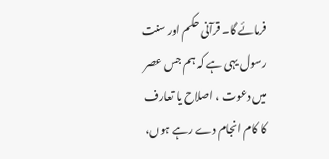فرمائے گا۔ قرآنی حکم اور سنت رسول یہی ہے کہ ہم جس عصر میں دعوت ، اصلاح یا تعارف کا کام انجام دے رہے ہوں،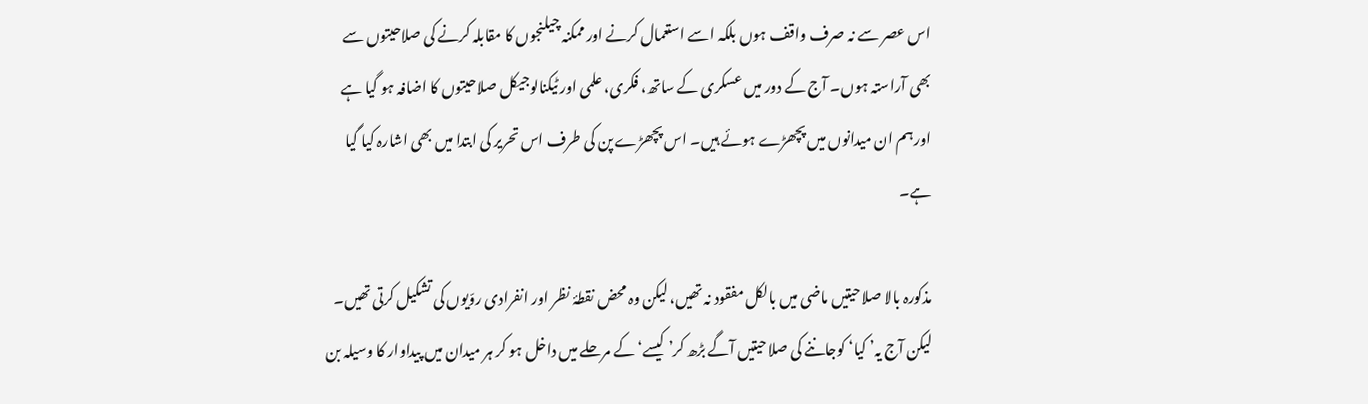اس عصر سے نہ صرف واقف ہوں بلکہ اسے استعمال کرنے اور ممکنہ چیلنجوں کا مقابلہ کرنے کی صلاحیتوں سے بھی آراستہ ہوں۔ آج کے دور میں عسکری کے ساتھ، فکری، علمی اور ٹیکنالوجیکل صلاحیتوں کا اضافہ ہو گیا ہے اورہم ان میدانوں میں پچھڑے ہوئے ہیں۔ اس پچھڑے پن کی طرف اس تحریر کی ابتدا میں بھی اشارہ کیا گیا ہے۔

مذکورہ بالا صلاحیتیں ماضی میں بالکل مفقود نہ تھیں، لیکن وہ محض نقطۂ نظر اور انفرادی روّیوں کی تشکیل کرتی تھیں۔ لیکن آج یہ’ کیا‘ کوجاننے کی صلاحیتیں آگے بڑھ کر’ کیسے‘ کے مرحلے میں داخل ہو کر ہر میدان میں پیداوار کا وسیلہ بن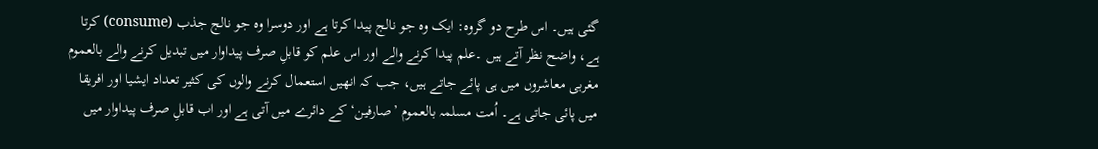گئی ہیں۔ اس طرح دو گروہ: ایک وہ جو نالج پیدا کرتا ہے اور دوسرا وہ جو نالج جذب (consume) کرتا ہے، واضح نظر آتے ہیں ۔علم پیدا کرنے والے اور اس علم کو قابلِ صرف پیداوار میں تبدیل کرنے والے بالعموم مغربی معاشروں میں ہی پائے جاتے ہیں، جب کہ انھیں استعمال کرنے والوں کی کثیر تعداد ایشیا اور افریقا میں پائی جاتی ہے۔ اُمت مسلمہ بالعموم ’صارفین‘ کے دائرے میں آتی ہے اور اب قابلِ صرف پیداوار میں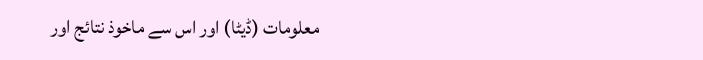معلومات (ڈیٹا) اور اس سے ماخوذ نتائج اور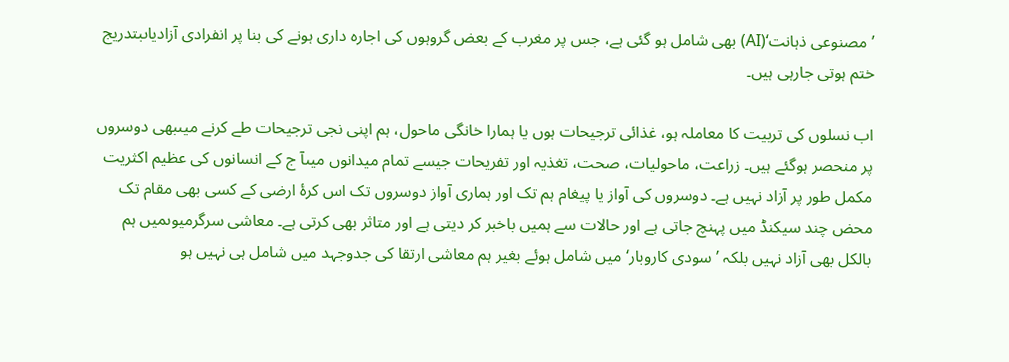’مصنوعی ذہانت‘(AI) بھی شامل ہو گئی ہے، جس پر مغرب کے بعض گروہوں کی اجارہ داری ہونے کی بنا پر انفرادی آزادیاںبتدریج ختم ہوتی جارہی ہیں۔

اب نسلوں کی تربیت کا معاملہ ہو، غذائی ترجیحات ہوں یا ہمارا خانگی ماحول، ہم اپنی نجی ترجیحات طے کرنے میںبھی دوسروں پر منحصر ہوگئے ہیں۔ زراعت، ماحولیات، صحت، تغذیہ اور تفریحات جیسے تمام میدانوں میںآ ج کے انسانوں کی عظیم اکثریت مکمل طور پر آزاد نہیں ہے۔ دوسروں کی آواز یا پیغام ہم تک اور ہماری آواز دوسروں تک اس کرۂ ارضی کے کسی بھی مقام تک محض چند سیکنڈ میں پہنچ جاتی ہے اور حالات سے ہمیں باخبر کر دیتی ہے اور متاثر بھی کرتی ہے۔ معاشی سرگرمیوںمیں ہم بالکل بھی آزاد نہیں بلکہ ’سودی کاروبار‘ میں شامل ہوئے بغیر ہم معاشی ارتقا کی جدوجہد میں شامل ہی نہیں ہو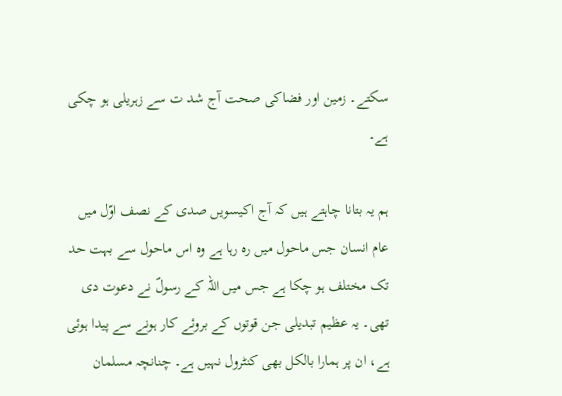سکتے۔ زمین اور فضاکی صحت آج شد ت سے زہریلی ہو چکی ہے۔

ہم یہ بتانا چاہتے ہیں کہ آج اکیسویں صدی کے نصف اوّل میں عام انسان جس ماحول میں رہ رہا ہے وہ اس ماحول سے بہت حد تک مختلف ہو چکا ہے جس میں اللہ کے رسولؐ نے دعوت دی تھی۔ یہ عظیم تبدیلی جن قوتوں کے بروئے کار ہونے سے پیدا ہوئی ہے، ان پر ہمارا بالکل بھی کنٹرول نہیں ہے۔ چنانچہ مسلمان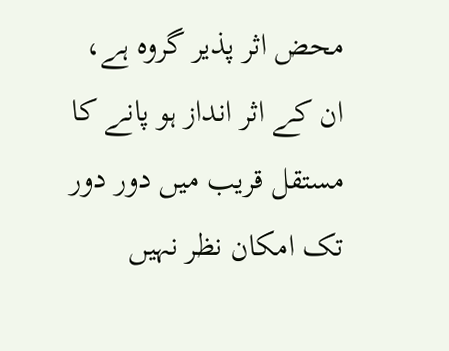محض اثر پذیر گروہ ہے، ان کے اثر انداز ہو پانے کا مستقل قریب میں دور دور تک امکان نظر نہیں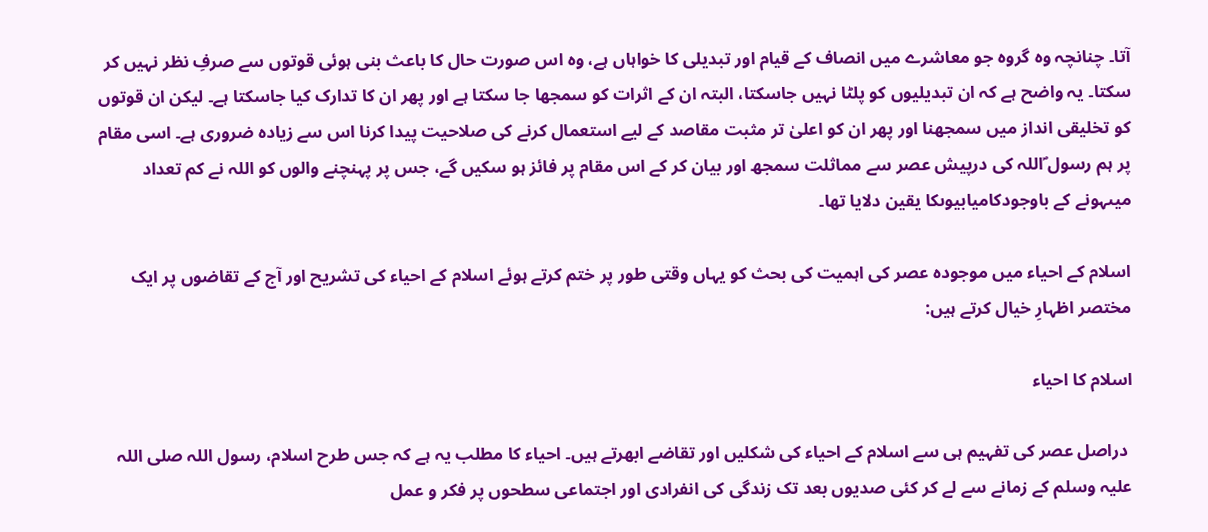آتا۔ چنانچہ وہ گروہ جو معاشرے میں انصاف کے قیام اور تبدیلی کا خواہاں ہے، وہ اس صورت حال کا باعث بنی ہوئی قوتوں سے صرفِ نظر نہیں کر سکتا۔ یہ واضح ہے کہ ان تبدیلیوں کو پلٹا نہیں جاسکتا، البتہ ان کے اثرات کو سمجھا جا سکتا ہے اور پھر ان کا تدارک کیا جاسکتا ہے۔ لیکن ان قوتوں کو تخلیقی انداز میں سمجھنا اور پھر ان کو اعلیٰ تر مثبت مقاصد کے لیے استعمال کرنے کی صلاحیت پیدا کرنا اس سے زیادہ ضروری ہے۔ اسی مقام پر ہم رسول ؐاللہ کی درپیش عصر سے مماثلت سمجھ اور بیان کر کے اس مقام پر فائز ہو سکیں گے، جس پر پہنچنے والوں کو اللہ نے کم تعداد میںہونے کے باوجودکامیابیوںکا یقین دلایا تھا۔

اسلام کے احیاء میں موجودہ عصر کی اہمیت کی بحث کو یہاں وقتی طور پر ختم کرتے ہوئے اسلام کے احیاء کی تشریح اور آج کے تقاضوں پر ایک مختصر اظہارِ خیال کرتے ہیں:

اسلام کا احیاء

 دراصل عصر کی تفہیم ہی سے اسلام کے احیاء کی شکلیں اور تقاضے ابھرتے ہیں۔ احیاء کا مطلب یہ ہے کہ جس طرح اسلام، رسول اللہ صلی اللہ علیہ وسلم کے زمانے سے لے کر کئی صدیوں بعد تک زندگی کی انفرادی اور اجتماعی سطحوں پر فکر و عمل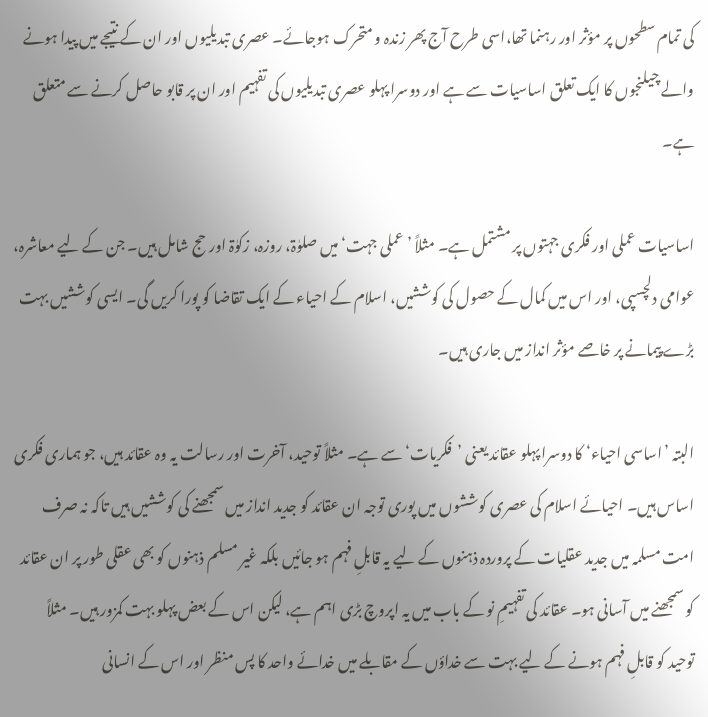کی تمام سطحوں پر مؤثر اور رہنما تھا،اسی طرح آج پھر زندہ و متحرک ہوجائے۔ عصری تبدیلیوں اور ان کے نتیجے میں پیدا ہونے والے چیلنجوں کا ایک تعلق اساسیات سے ہے اور دوسرا پہلو عصری تبدیلیوں کی تفہیم اور ان پر قابو حاصل کرنے سے متعلق ہے۔

اساسیات عملی اور فکری جہتوں پر مشتمل ہے۔ مثلاً ’عملی جہت‘ میں صلوٰۃ، روزہ، زکوٰۃ اورحج شامل ہیں۔ جن کے لیے معاشرہ، عوامی دلچسپی، اور اس میں کمال کے حصول کی کوششیں، اسلام کے احیاء کے ایک تقاضا کو پورا کریں گی۔ ایسی کوششیں بہت بڑے پیمانے پر خاصے مؤثر انداز میں جاری ہیں۔

البتہ ’اساسی احیاء‘ کا دوسرا پہلو عقائد یعنی ’فکریات‘ سے ہے۔ مثلاً توحید، آخرت اور رسالت یہ وہ عقائد ہیں، جو ہماری فکری اساس ہیں۔ احیائے اسلام کی عصری کوششوں میں پوری توجہ ان عقائد کو جدید انداز میں سمجھنے کی کوششیں ہیں تاکہ نہ صرف امت مسلمہ میں جدید عقلیات کے پروردہ ذہنوں کے لیے یہ قابلِ فہم ہو جائیں بلکہ غیر مسلم ذہنوں کو بھی عقلی طور پر ان عقائد کو سمجھنے میں آسانی ہو۔ عقائد کی تفہیمِ نو کے باب میں یہ اپروچ بڑی اہم ہے، لیکن اس کے بعض پہلو بہت کمزور ہیں۔ مثلاً توحید کو قابلِ فہم ہونے کے لیے بہت سے خداؤں کے مقابلے میں خدائے واحد کا پس منظر اور اس کے انسانی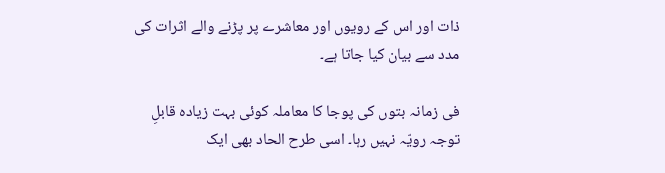ذات اور اس کے رویوں اور معاشرے پر پڑنے والے اثرات کی مدد سے بیان کیا جاتا ہے۔

فی زمانہ بتوں کی پوجا کا معاملہ کوئی بہت زیادہ قابلِ توجہ رویّہ نہیں رہا۔ اسی طرح الحاد بھی ایک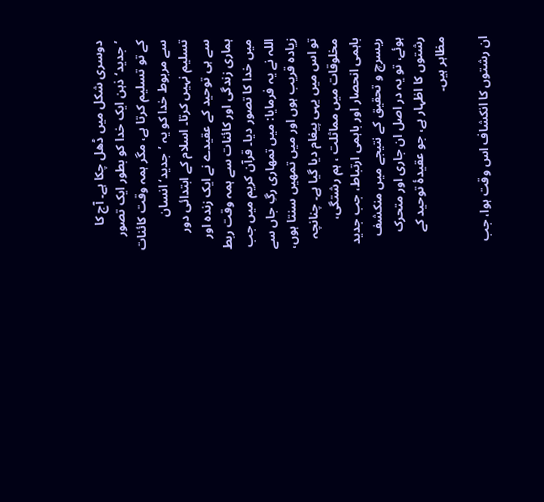دوسری شکل میں ڈھل چکا ہے۔ آج کا ’جدید‘ ذہن ایک خدا کو بطور ایک تصور کے تو تسلیم کرتا ہے، مگر ہمہ وقت کائنات سے مربوط خدا کو یہ ’جدید‘ انسان تسلیم نہیں کرتا۔ اسلام کے ابتدائی دور سے ہی توحید کے عقیدے نے ایک زندہ اور ہماری زندگی اور کائنات سے ہمہ وقت ربط میں خدا کا تصور دیا۔ قرآن کریم میں جب اللہ نے یہ فرمایا: میں تمھاری رگِ جاں سے زیادہ قریب ہوں اور میں تمھیں سنتا ہوں، تو اس میں یہی پیغام دیا گیا ہے۔ چنانچہ مخلوقات میں مماثلت ، ہم رشتگی، باہمی انحصار اور باہمی ارتباط، جب جدید ریسرچ و تحقیق کے نتیجے میں منکشف ہوئے، تو یہ در اصل ان جاری اور متحرک رشتوں کا اظہار ہے، جو عقیدۂ توحید کے مظاہر ہیں۔

ان رشتوں کا انکشاف اس وقت ہوا، جب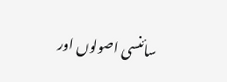سائنسی اصولوں اور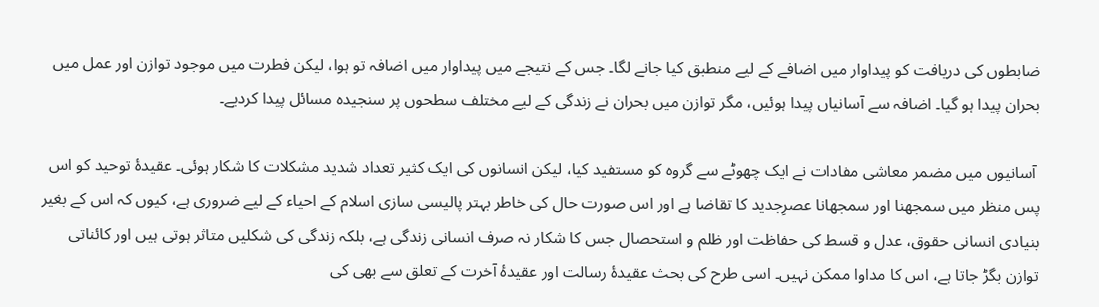ضابطوں کی دریافت کو پیداوار میں اضافے کے لیے منطبق کیا جانے لگا۔ جس کے نتیجے میں پیداوار میں اضافہ تو ہوا، لیکن فطرت میں موجود توازن اور عمل میں بحران پیدا ہو گیا۔ اضافہ سے آسانیاں پیدا ہوئیں، مگر توازن میں بحران نے زندگی کے لیے مختلف سطحوں پر سنجیدہ مسائل پیدا کردیے۔

 آسانیوں میں مضمر معاشی مفادات نے ایک چھوٹے سے گروہ کو مستفید کیا، لیکن انسانوں کی ایک کثیر تعداد شدید مشکلات کا شکار ہوئی۔ عقیدۂ توحید کو اس پس منظر میں سمجھنا اور سمجھانا عصرِجدید کا تقاضا ہے اور اس صورت حال کی خاطر بہتر پالیسی سازی اسلام کے احیاء کے لیے ضروری ہے، کیوں کہ اس کے بغیر بنیادی انسانی حقوق، عدل و قسط کی حفاظت اور ظلم و استحصال جس کا شکار نہ صرف انسانی زندگی ہے، بلکہ زندگی کی شکلیں متاثر ہوتی ہیں اور کائناتی توازن بگڑ جاتا ہے، اس کا مداوا ممکن نہیں۔ اسی طرح کی بحث عقیدۂ رسالت اور عقیدۂ آخرت کے تعلق سے بھی کی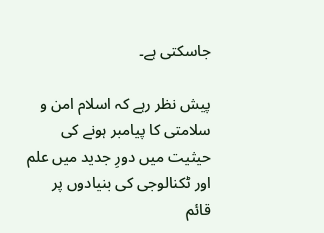جاسکتی ہے۔

پیش نظر رہے کہ اسلام امن و سلامتی کا پیامبر ہونے کی حیثیت میں دورِ جدید میں علم اور ٹکنالوجی کی بنیادوں پر قائم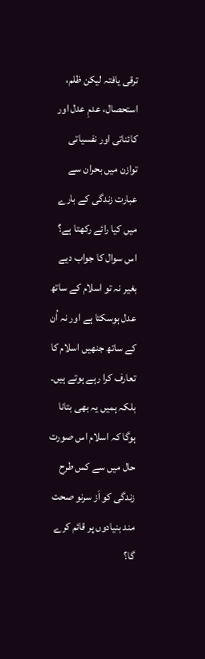ترقی یافتہ لیکن ظلم، استحصال، عدمِ عدل اور کائناتی اور نفسیاتی توازن میں بحران سے عبارت زندگی کے بارے میں کیا رائے رکھتا ہے؟ اس سوال کا جواب دیے بغیر نہ تو اسلام کے ساتھ عدل ہوسکتا ہے اور نہ اُن کے ساتھ جنھیں اسلام کا تعارف کرا رہے ہوتے ہیں۔ بلکہ ہمیں یہ بھی بتانا ہوگا کہ اسلام اس صورت حال میں سے کس طرح زندگی کو اَز سرنو صحت مند بنیادوں پر قائم کرے گا؟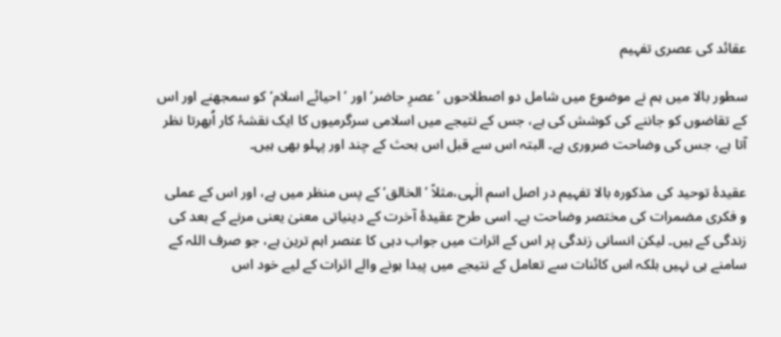عقائد کی عصری تفہیم

سطور بالا میں ہم نے موضوع میں شامل دو اصطلاحوں ’عصرِ حاضر‘ اور ’احیائے اسلام‘ کو سمجھنے اور اس کے تقاضوں کو جاننے کی کوشش کی ہے، جس کے نتیجے میں اسلامی سرگرمیوں کا ایک نقشۂ کار اُبھرتا نظر آتا ہے، جس کی وضاحت ضروری ہے۔ البتہ اس سے قبل اس بحث کے چند اور پہلو بھی ہیں۔

عقیدۂ توحید کی مذکورہ بالا تفہیم در اصل اسم الٰہی،مثلاً ’الخالق‘ کے پس منظر میں ہے، اور اس کے عملی و فکری مضمرات کی مختصر وضاحت ہے۔ اسی طرح عقیدۂ آخرت کے دینیاتی معنیٰ یعنی مرنے کے بعد کی زندگی کے ہیں۔ لیکن انسانی زندگی پر اس کے اثرات میں جواب دہی کا عنصر اہم ترین ہے، جو صرف اللہ کے سامنے ہی نہیں بلکہ اس کائنات سے تعامل کے نتیجے میں پیدا ہونے والے اثرات کے لیے خود اس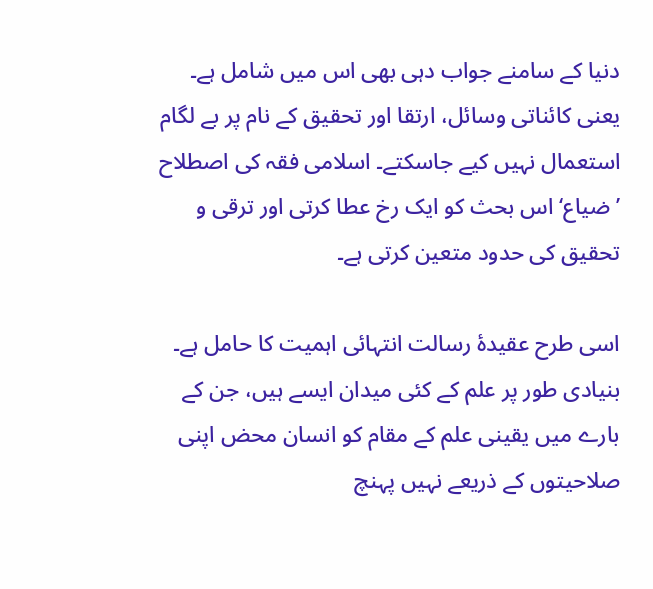دنیا کے سامنے جواب دہی بھی اس میں شامل ہے۔ یعنی کائناتی وسائل، ارتقا اور تحقیق کے نام پر بے لگام استعمال نہیں کیے جاسکتے۔ اسلامی فقہ کی اصطلاح ’ضیاع‘ اس بحث کو ایک رخ عطا کرتی اور ترقی و تحقیق کی حدود متعین کرتی ہے۔

اسی طرح عقیدۂ رسالت انتہائی اہمیت کا حامل ہے۔ بنیادی طور پر علم کے کئی میدان ایسے ہیں، جن کے بارے میں یقینی علم کے مقام کو انسان محض اپنی صلاحیتوں کے ذریعے نہیں پہنچ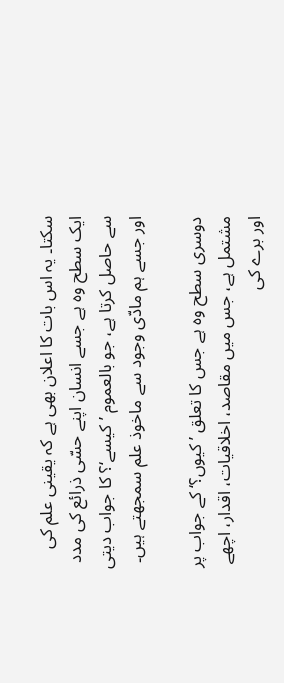سکتا۔ یہ اس بات کا اعلان بھی ہے کہ یقینی علم کی ایک سطح وہ ہے جسے انسان اپنے حسّی ذرائع کی مدد سے حاصل کرتا ہے، جو بالعموم ’کیسے‘؟ کا جواب دیتی اور جسے ہم مادّی وجود سے ماخوذ علم سمجھتے ہیں۔

دوسری سطح وہ ہے جس کا تعلق ’کیوں؟‘ کے جواب پر مشتمل ہے، جس میں مقاصد، اخلاقیات، اقدار، اچھے اور برے کی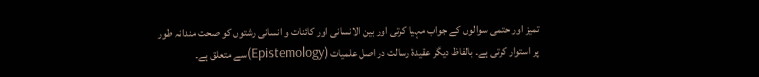تمیز اور حتمی سوالوں کے جواب مہیا کرتی اور بین الانسانی اور کائنات و انسانی رشتوں کو صحت مندانہ طور پر استوار کرتی ہے۔ بالفاظ دیگر عقیدۂ رسالت در اصل علمیات (Epistemology)سے متعلق ہے۔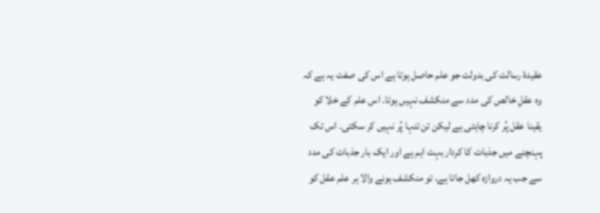عقیدۂ رسالت کی بدولت جو علم حاصل ہوتا ہے اس کی صفت یہ ہے کہ وہ عقلِ خالص کی مدد سے منکشف نہیں ہوتا۔ اس علم کے خلا کو یقینا عقل پُر کرنا چاہتی ہے لیکن تن تنہا پُر نہیں کر سکتی۔ اس تک پہنچنے میں جذبات کا کردار بہت اہم ہے اور ایک بار جذبات کی مدد سے جب یہ دروازہ کھل جاتا ہے، تو منکشف ہونے والا ہر علم عقل کو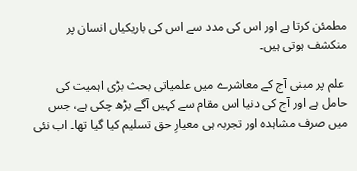مطمئن کرتا ہے اور اس کی مدد سے اس کی باریکیاں انسان پر منکشف ہوتی ہیں۔

 علم پر مبنی آج کے معاشرے میں علمیاتی بحث بڑی اہمیت کی حامل ہے اور آج کی دنیا اس مقام سے کہیں آگے بڑھ چکی ہے، جس میں صرف مشاہدہ اور تجربہ ہی معیارِ حق تسلیم کیا گیا تھا۔ اب نئی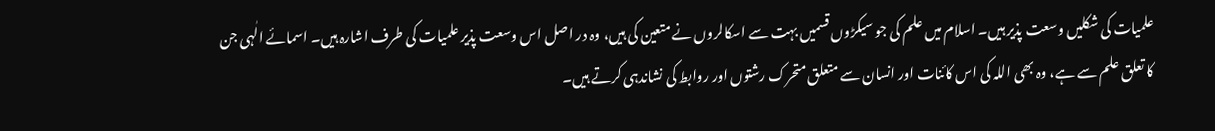علمیات کی شکلیں وسعت پذیر ہیں۔ اسلام میں علم کی جو سیکڑوں قسمیں بہت سے اسکالروں نے متعین کی ہیں، وہ در اصل اس وسعت پذیر علمیات کی طرف اشارہ ہیں۔ اسمائے الٰہی جن کا تعلق علم سے ہے، وہ بھی اللہ کی اس کائنات اور انسان سے متعلق متحرک رشتوں اور روابط کی نشاندہی کرتے ہیں۔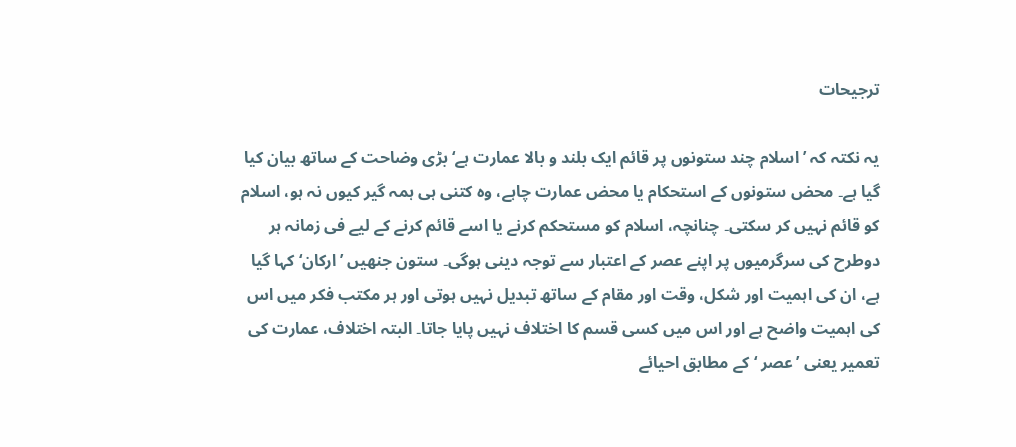ترجیحات

یہ نکتہ کہ ’اسلام چند ستونوں پر قائم ایک بلند و بالا عمارت ہے‘ بڑی وضاحت کے ساتھ بیان کیا گیا ہے۔ محض ستونوں کے استحکام یا محض عمارت چاہے، وہ کتنی ہی ہمہ گیر کیوں نہ ہو، اسلام کو قائم نہیں کر سکتی۔ چنانچہ، اسلام کو مستحکم کرنے یا اسے قائم کرنے کے لیے فی زمانہ ہر دوطرح کی سرگرمیوں پر اپنے عصر کے اعتبار سے توجہ دینی ہوگی۔ ستون جنھیں ’ارکان‘ کہا گیا ہے، ان کی اہمیت اور شکل، وقت اور مقام کے ساتھ تبدیل نہیں ہوتی اور ہر مکتب فکر میں اس کی اہمیت واضح ہے اور اس میں کسی قسم کا اختلاف نہیں پایا جاتا۔ البتہ اختلاف، عمارت کی تعمیر یعنی ’عصر ‘کے مطابق احیائے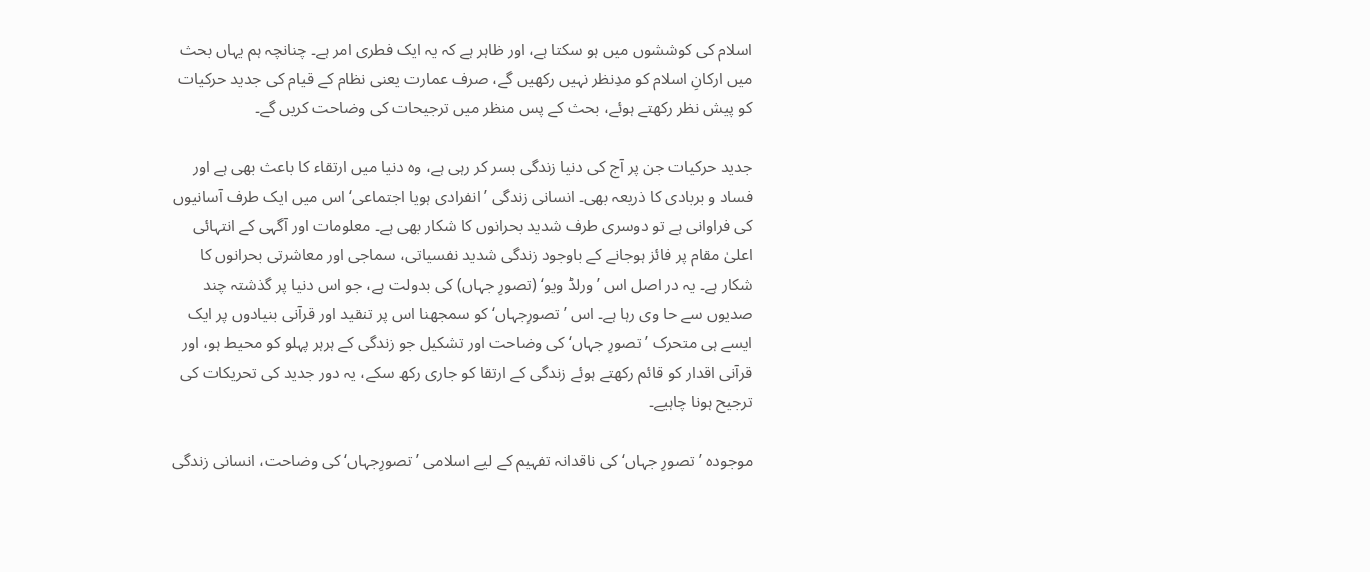اسلام کی کوششوں میں ہو سکتا ہے، اور ظاہر ہے کہ یہ ایک فطری امر ہے۔ چنانچہ ہم یہاں بحث میں ارکانِ اسلام کو مدِنظر نہیں رکھیں گے، صرف عمارت یعنی نظام کے قیام کی جدید حرکیات کو پیش نظر رکھتے ہوئے، بحث کے پس منظر میں ترجیحات کی وضاحت کریں گے۔

جدید حرکیات جن پر آج کی دنیا زندگی بسر کر رہی ہے، وہ دنیا میں ارتقاء کا باعث بھی ہے اور فساد و بربادی کا ذریعہ بھی۔ انسانی زندگی ’انفرادی ہویا اجتماعی‘ اس میں ایک طرف آسانیوں کی فراوانی ہے تو دوسری طرف شدید بحرانوں کا شکار بھی ہے۔ معلومات اور آگہی کے انتہائی اعلیٰ مقام پر فائز ہوجانے کے باوجود زندگی شدید نفسیاتی، سماجی اور معاشرتی بحرانوں کا شکار ہے۔ یہ در اصل اس ’ورلڈ ویو‘ (تصورِ جہاں) کی بدولت ہے، جو اس دنیا پر گذشتہ چند صدیوں سے حا وی رہا ہے۔ اس ’تصورِجہاں‘ کو سمجھنا اس پر تنقید اور قرآنی بنیادوں پر ایک ایسے ہی متحرک ’تصورِ جہاں‘ کی وضاحت اور تشکیل جو زندگی کے ہرہر پہلو کو محیط ہو، اور قرآنی اقدار کو قائم رکھتے ہوئے زندگی کے ارتقا کو جاری رکھ سکے، یہ دور جدید کی تحریکات کی ترجیح ہونا چاہیے۔

موجودہ ’تصورِ جہاں‘ کی ناقدانہ تفہیم کے لیے اسلامی ’تصورِجہاں‘ کی وضاحت، انسانی زندگی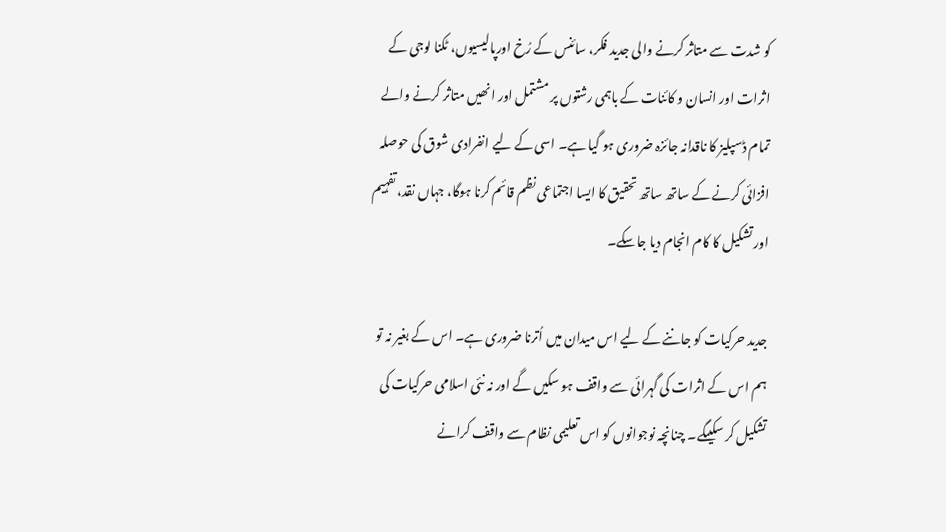کو شدت سے متاثر کرنے والی جدید فکر، سائنس کے رُخ اورپالیسیوں، ٹکنا لوجی کے اثرات اور انسان و کائنات کے باہمی رشتوں پر مشتمل اور انھیں متاثر کرنے والے تمام ڈسپلیز کا ناقدانہ جائزہ ضروری ہو گیا ہے۔ اسی کے لیے انفرادی شوق کی حوصلہ افزائی کرنے کے ساتھ ساتھ تحقیق کا ایسا اجتماعی نظم قائم کرنا ہوگا، جہاں نقد، تفہیم اور تشکیل کا کام انجام دیا جاسکے۔

جدید حرکیات کو جاننے کے لیے اس میدان میں اُترنا ضروری ہے۔ اس کے بغیر نہ تو ہم اس کے اثرات کی گہرائی سے واقف ہو سکیں گے اور نہ نئی اسلامی حرکیات کی تشکیل کر سکیںگے۔ چنانچہ نوجوانوں کو اس تعلیمی نظام سے واقف کرانے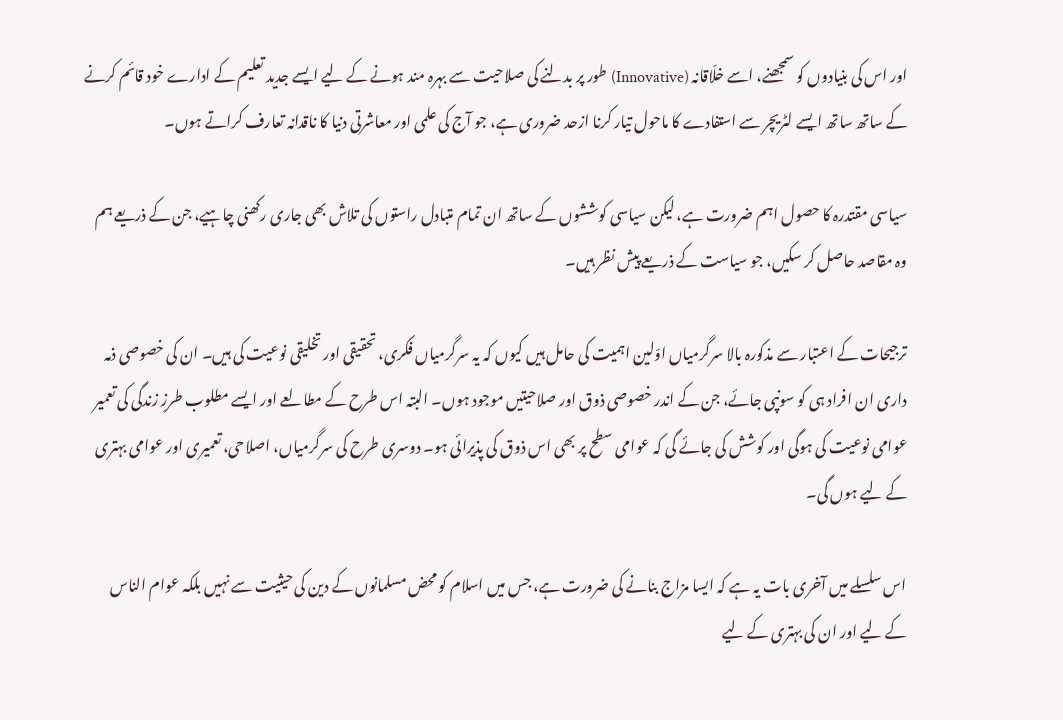اور اس کی بنیادوں کو سمجھنے، اسے خلّاقانہ (Innovative) طور پر بدلنے کی صلاحیت سے بہرہ مند ہونے کے لیے ایسے جدید تعلیم کے ادارے خود قائم کرنے کے ساتھ ساتھ ایسے لٹریچر سے استفادے کا ماحول تیار کرنا ازحد ضروری ہے، جو آج کی علمی اور معاشرتی دنیا کا ناقدانہ تعارف کراتے ہوں۔

سیاسی مقتدرہ کا حصول اہم ضرورت ہے، لیکن سیاسی کوششوں کے ساتھ ان تمام متبادل راستوں کی تلاش بھی جاری رکھنی چاہیے، جن کے ذریعے ہم وہ مقاصد حاصل کر سکیں، جو سیاست کے ذریعے پیش نظر ہیں۔

ترجیحات کے اعتبار سے مذکورہ بالا سرگرمیاں اوّلین اہمیت کی حامل ہیں کیوں کہ یہ سرگرمیاں فکری، تحقیقی اور تخلیقی نوعیت کی ہیں۔ ان کی خصوصی ذمہ داری ان افراد ہی کو سونپی جائے، جن کے اندر خصوصی ذوق اور صلاحیتیں موجود ہوں۔ البتہ اس طرح کے مطالعے اور ایسے مطلوب طرزِ زندگی کی تعمیر عوامی نوعیت کی ہوگی اور کوشش کی جائے گی کہ عوامی سطح پر بھی اس ذوق کی پذیرائی ہو۔ دوسری طرح کی سرگرمیاں، اصلاحی، تعمیری اور عوامی بہتری کے لیے ہوں گی۔

اس سلسلے میں آخری بات یہ ہے کہ ایسا مزاج بنانے کی ضرورت ہے، جس میں اسلام کو محض مسلمانوں کے دین کی حیثیت سے نہیں بلکہ عوام الناس کے لیے اور ان کی بہتری کے لیے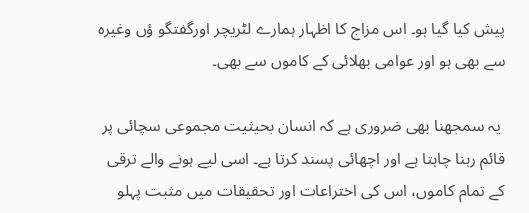پیش کیا گیا ہو۔ اس مزاج کا اظہار ہمارے لٹریچر اورگفتگو ؤں وغیرہ سے بھی ہو اور عوامی بھلائی کے کاموں سے بھی۔

 یہ سمجھنا بھی ضروری ہے کہ انسان بحیثیت مجموعی سچائی پر قائم رہنا چاہتا ہے اور اچھائی پسند کرتا ہے۔ اسی لیے ہونے والے ترقی کے تمام کاموں، اس کی اختراعات اور تحقیقات میں مثبت پہلو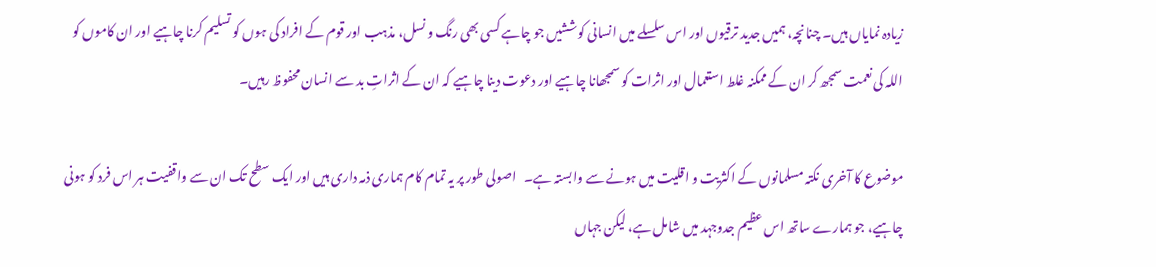زیادہ نمایاں ہیں۔ چنانچہ، ہمیں جدید ترقیوں اور اس سلسلے میں انسانی کوششیں جو چاہے کسی بھی رنگ و نسل، مذہب اور قوم کے افراد کی ہوں کو تسلیم کرنا چاہیے اور ان کاموں کو اللہ کی نعمت سمجھ کر ان کے ممکنہ غلط استعمال اور اثرات کو سمجھانا چاہیے اور دعوت دینا چاہیے کہ ان کے اثراتِ بد سے انسان محفوظ رہیں۔

موضوع کا آخری نکتہ مسلمانوں کے اکثریت و اقلیت میں ہونے سے وابستہ ہے۔   اصولی طور پر یہ تمام کام ہماری ذمہ داری ہیں اور ایک سطح تک ان سے واقفیت ہر اس فرد کو ہونی چاہیے، جو ہمارے ساتھ اس عظیم جدوجہد میں شامل ہے، لیکن جہاں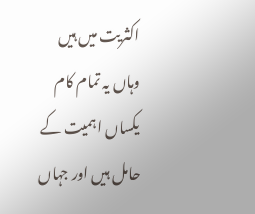اکثریت میں ہیں وہاں یہ تمام کام یکساں اہمیت کے حامل ہیں اور جہاں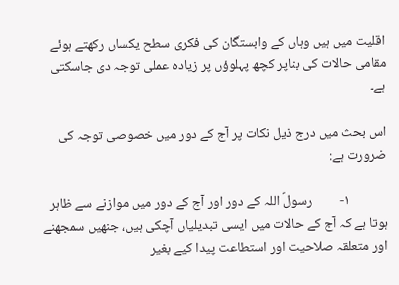اقلیت میں ہیں وہاں کے وابستگان کی فکری سطح یکساں رکھتے ہوئے مقامی حالات کی بناپر کچھ پہلوؤں پر زیادہ عملی توجہ دی جاسکتی ہے۔

اس بحث میں درج ذیل نکات پر آج کے دور میں خصوصی توجہ کی ضرورت ہے:

            ۱-         رسولؐ اللہ کے دور اور آج کے دور میں موازنے سے ظاہر ہوتا ہے کہ آج کے حالات میں ایسی تبدیلیاں آچکی ہیں، جنھیں سمجھنے اور متعلقہ صلاحیت اور استطاعت پیدا کیے بغیر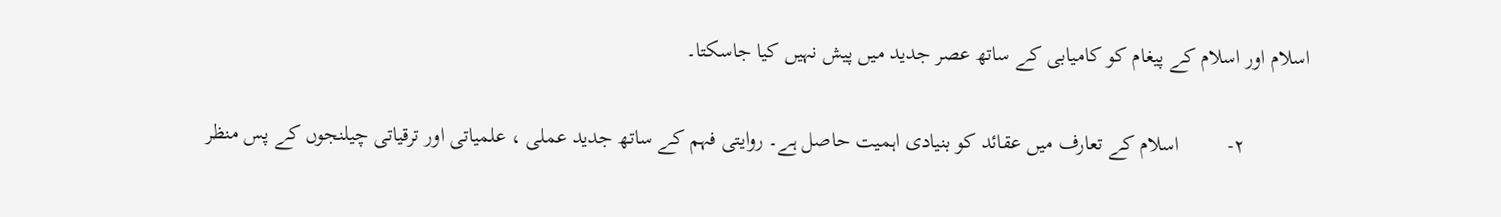اسلام اور اسلام کے پیغام کو کامیابی کے ساتھ عصر جدید میں پیش نہیں کیا جاسکتا۔

            ۲-         اسلام کے تعارف میں عقائد کو بنیادی اہمیت حاصل ہے۔ روایتی فہم کے ساتھ جدید عملی ، علمیاتی اور ترقیاتی چیلنجوں کے پس منظر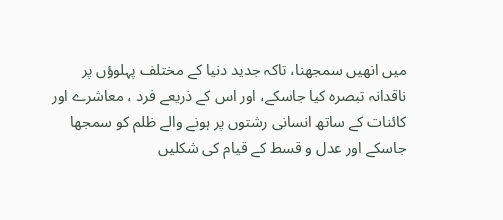میں انھیں سمجھنا، تاکہ جدید دنیا کے مختلف پہلوؤں پر ناقدانہ تبصرہ کیا جاسکے، اور اس کے ذریعے فرد ، معاشرے اور کائنات کے ساتھ انسانی رشتوں پر ہونے والے ظلم کو سمجھا جاسکے اور عدل و قسط کے قیام کی شکلیں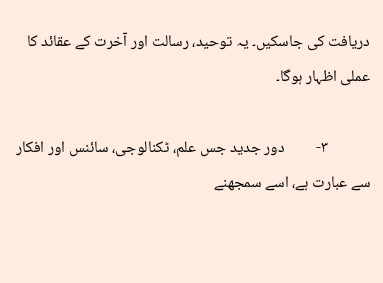دریافت کی جاسکیں۔ یہ توحید، رسالت اور آخرت کے عقائد کا عملی اظہار ہوگا۔

            ۳-         دور جدید جس علم، ٹکنالوجی، سائنس اور افکار سے عبارت ہے، اسے سمجھنے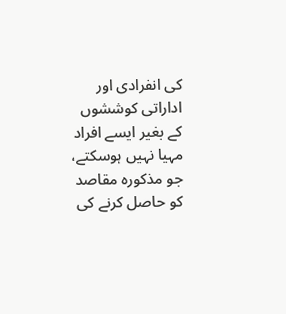کی انفرادی اور اداراتی کوششوں کے بغیر ایسے افراد مہیا نہیں ہوسکتے، جو مذکورہ مقاصد کو حاصل کرنے کی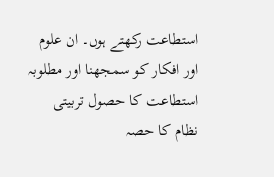استطاعت رکھتے ہوں۔ ان علوم اور افکار کو سمجھنا اور مطلوبہ استطاعت کا حصول تربیتی نظام کا حصہ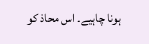ہونا چاہیے۔ اس محاذ کو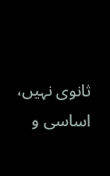ثانوی نہیں، اساسی و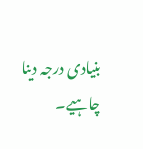بنیادی درجہ دینا چاہیے۔